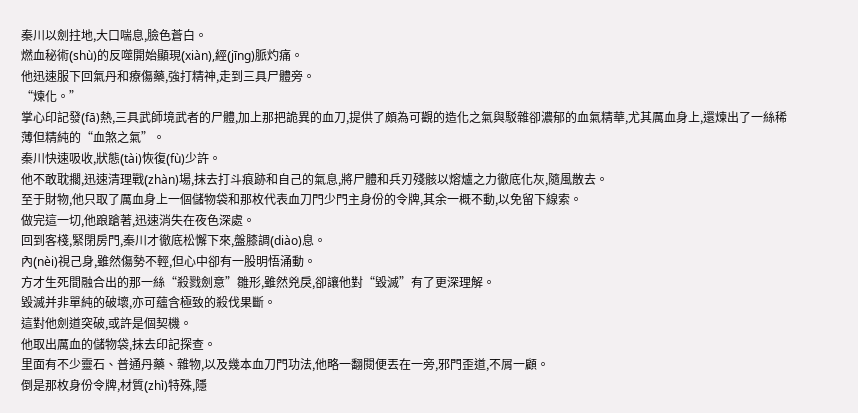秦川以劍拄地,大口喘息,臉色蒼白。
燃血秘術(shù)的反噬開始顯現(xiàn),經(jīng)脈灼痛。
他迅速服下回氣丹和療傷藥,強打精神,走到三具尸體旁。
“煉化。”
掌心印記發(fā)熱,三具武師境武者的尸體,加上那把詭異的血刀,提供了頗為可觀的造化之氣與駁雜卻濃郁的血氣精華,尤其厲血身上,還煉出了一絲稀薄但精純的“血煞之氣”。
秦川快速吸收,狀態(tài)恢復(fù)少許。
他不敢耽擱,迅速清理戰(zhàn)場,抹去打斗痕跡和自己的氣息,將尸體和兵刃殘骸以熔爐之力徹底化灰,隨風散去。
至于財物,他只取了厲血身上一個儲物袋和那枚代表血刀門少門主身份的令牌,其余一概不動,以免留下線索。
做完這一切,他踉蹌著,迅速消失在夜色深處。
回到客棧,緊閉房門,秦川才徹底松懈下來,盤膝調(diào)息。
內(nèi)視己身,雖然傷勢不輕,但心中卻有一股明悟涌動。
方才生死間融合出的那一絲“殺戮劍意”雛形,雖然兇戾,卻讓他對“毀滅”有了更深理解。
毀滅并非單純的破壞,亦可蘊含極致的殺伐果斷。
這對他劍道突破,或許是個契機。
他取出厲血的儲物袋,抹去印記探查。
里面有不少靈石、普通丹藥、雜物,以及幾本血刀門功法,他略一翻閱便丟在一旁,邪門歪道,不屑一顧。
倒是那枚身份令牌,材質(zhì)特殊,隱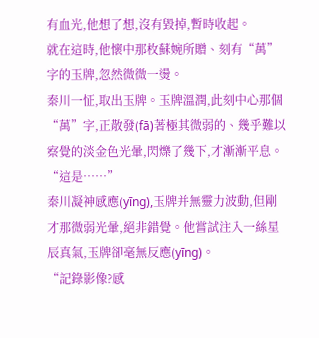有血光,他想了想,沒有毀掉,暫時收起。
就在這時,他懷中那枚蘇婉所贈、刻有“萬”字的玉牌,忽然微微一燙。
秦川一怔,取出玉牌。玉牌溫潤,此刻中心那個“萬”字,正散發(fā)著極其微弱的、幾乎難以察覺的淡金色光暈,閃爍了幾下,才漸漸平息。
“這是……”
秦川凝神感應(yīng),玉牌并無靈力波動,但剛才那微弱光暈,絕非錯覺。他嘗試注入一絲星辰真氣,玉牌卻毫無反應(yīng)。
“記錄影像?感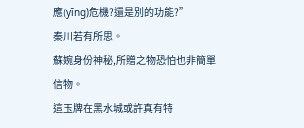應(yīng)危機?還是別的功能?”
秦川若有所思。
蘇婉身份神秘,所贈之物恐怕也非簡單信物。
這玉牌在黑水城或許真有特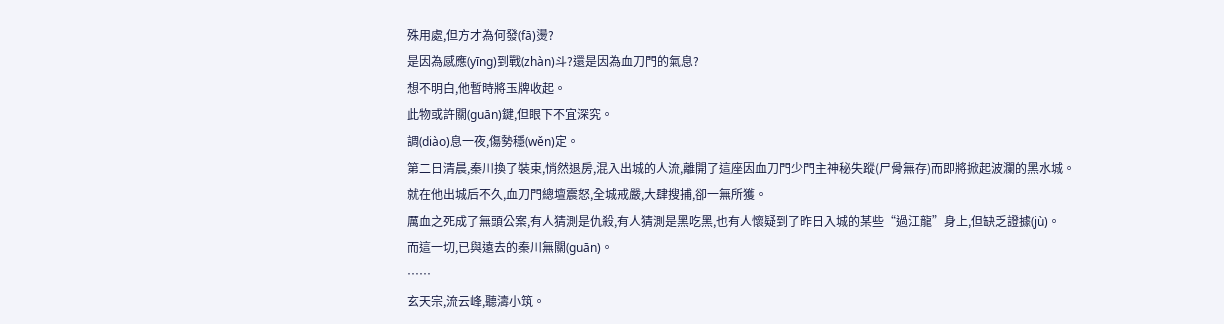殊用處,但方才為何發(fā)燙?
是因為感應(yīng)到戰(zhàn)斗?還是因為血刀門的氣息?
想不明白,他暫時將玉牌收起。
此物或許關(guān)鍵,但眼下不宜深究。
調(diào)息一夜,傷勢穩(wěn)定。
第二日清晨,秦川換了裝束,悄然退房,混入出城的人流,離開了這座因血刀門少門主神秘失蹤(尸骨無存)而即將掀起波瀾的黑水城。
就在他出城后不久,血刀門總壇震怒,全城戒嚴,大肆搜捕,卻一無所獲。
厲血之死成了無頭公案,有人猜測是仇殺,有人猜測是黑吃黑,也有人懷疑到了昨日入城的某些“過江龍”身上,但缺乏證據(jù)。
而這一切,已與遠去的秦川無關(guān)。
……
玄天宗,流云峰,聽濤小筑。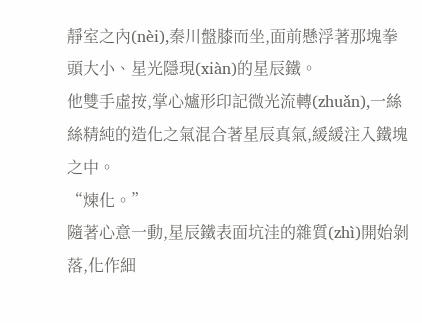靜室之內(nèi),秦川盤膝而坐,面前懸浮著那塊拳頭大小、星光隱現(xiàn)的星辰鐵。
他雙手虛按,掌心爐形印記微光流轉(zhuǎn),一絲絲精純的造化之氣混合著星辰真氣,緩緩注入鐵塊之中。
“煉化。”
隨著心意一動,星辰鐵表面坑洼的雜質(zhì)開始剝落,化作細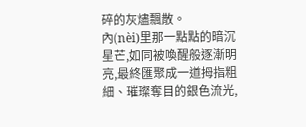碎的灰燼飄散。
內(nèi)里那一點點的暗沉星芒,如同被喚醒般逐漸明亮,最終匯聚成一道拇指粗細、璀璨奪目的銀色流光,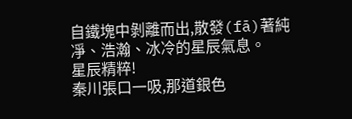自鐵塊中剝離而出,散發(fā)著純凈、浩瀚、冰冷的星辰氣息。
星辰精粹!
秦川張口一吸,那道銀色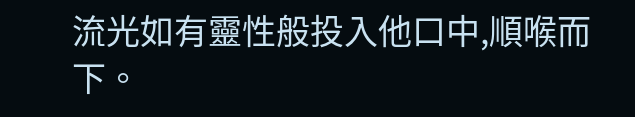流光如有靈性般投入他口中,順喉而下。